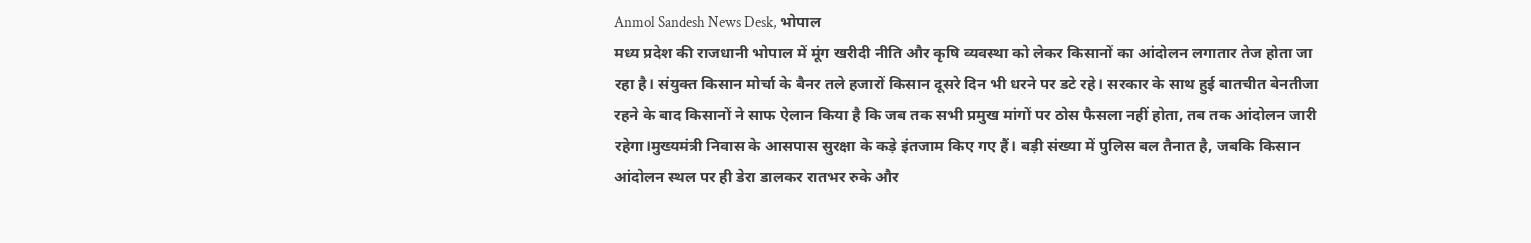Anmol Sandesh News Desk, भोपाल
मध्य प्रदेश की राजधानी भोपाल में मूंग खरीदी नीति और कृषि व्यवस्था को लेकर किसानों का आंदोलन लगातार तेज होता जा रहा है। संयुक्त किसान मोर्चा के बैनर तले हजारों किसान दूसरे दिन भी धरने पर डटे रहे। सरकार के साथ हुई बातचीत बेनतीजा रहने के बाद किसानों ने साफ ऐलान किया है कि जब तक सभी प्रमुख मांगों पर ठोस फैसला नहीं होता, तब तक आंदोलन जारी रहेगा।मुख्यमंत्री निवास के आसपास सुरक्षा के कड़े इंतजाम किए गए हैं। बड़ी संख्या में पुलिस बल तैनात है, जबकि किसान आंदोलन स्थल पर ही डेरा डालकर रातभर रुके और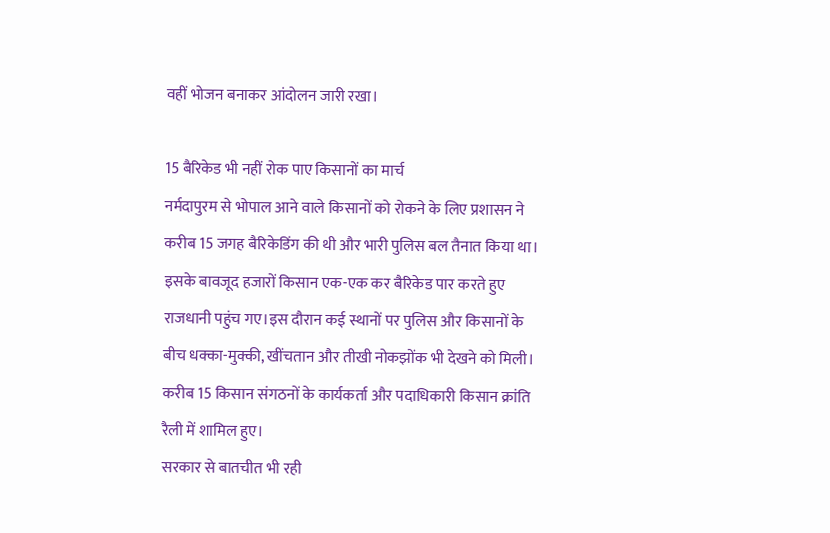वहीं भोजन बनाकर आंदोलन जारी रखा।

15 बैरिकेड भी नहीं रोक पाए किसानों का मार्च
नर्मदापुरम से भोपाल आने वाले किसानों को रोकने के लिए प्रशासन ने करीब 15 जगह बैरिकेडिंग की थी और भारी पुलिस बल तैनात किया था। इसके बावजूद हजारों किसान एक-एक कर बैरिकेड पार करते हुए राजधानी पहुंच गए।इस दौरान कई स्थानों पर पुलिस और किसानों के बीच धक्का-मुक्की, खींचतान और तीखी नोकझोंक भी देखने को मिली। करीब 15 किसान संगठनों के कार्यकर्ता और पदाधिकारी किसान क्रांति रैली में शामिल हुए।
सरकार से बातचीत भी रही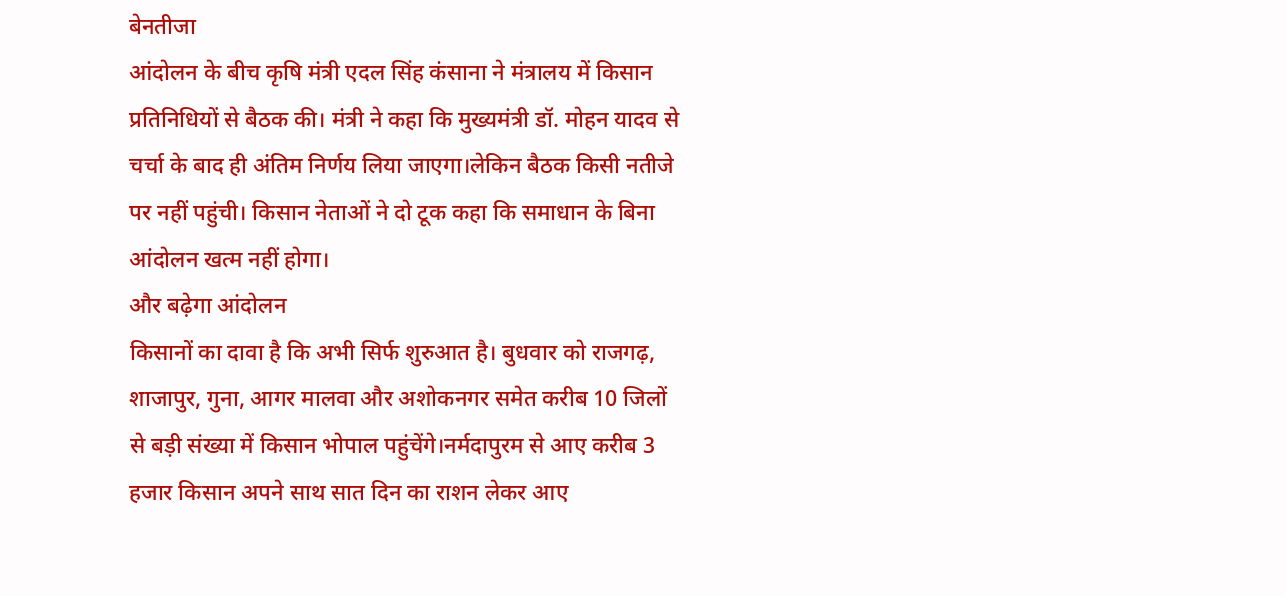बेनतीजा
आंदोलन के बीच कृषि मंत्री एदल सिंह कंसाना ने मंत्रालय में किसान प्रतिनिधियों से बैठक की। मंत्री ने कहा कि मुख्यमंत्री डॉ. मोहन यादव से चर्चा के बाद ही अंतिम निर्णय लिया जाएगा।लेकिन बैठक किसी नतीजे पर नहीं पहुंची। किसान नेताओं ने दो टूक कहा कि समाधान के बिना आंदोलन खत्म नहीं होगा।
और बढ़ेगा आंदोलन
किसानों का दावा है कि अभी सिर्फ शुरुआत है। बुधवार को राजगढ़, शाजापुर, गुना, आगर मालवा और अशोकनगर समेत करीब 10 जिलों से बड़ी संख्या में किसान भोपाल पहुंचेंगे।नर्मदापुरम से आए करीब 3 हजार किसान अपने साथ सात दिन का राशन लेकर आए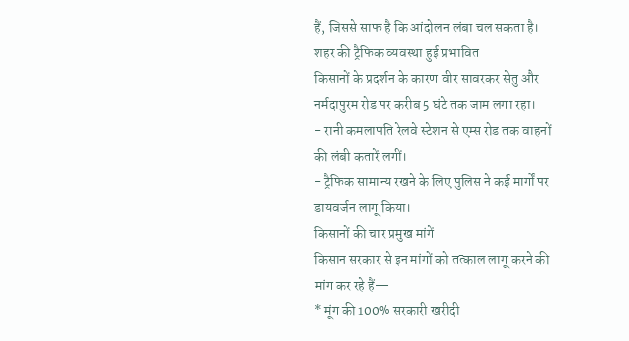हैं, जिससे साफ है कि आंदोलन लंबा चल सकता है।
शहर की ट्रैफिक व्यवस्था हुई प्रभावित
किसानों के प्रदर्शन के कारण वीर सावरकर सेतु और नर्मदापुरम रोड पर करीब 5 घंटे तक जाम लगा रहा।
- रानी कमलापति रेलवे स्टेशन से एम्स रोड तक वाहनों की लंबी कतारें लगीं।
- ट्रैफिक सामान्य रखने के लिए पुलिस ने कई मार्गों पर डायवर्जन लागू किया।
किसानों की चार प्रमुख मांगें
किसान सरकार से इन मांगों को तत्काल लागू करने की मांग कर रहे हैं—
* मूंग की 100% सरकारी खरीदी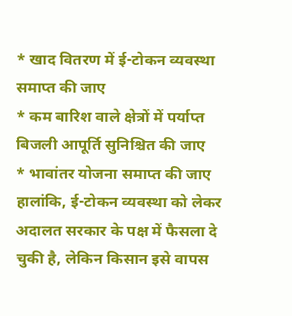* खाद वितरण में ई-टोकन व्यवस्था समाप्त की जाए
* कम बारिश वाले क्षेत्रों में पर्याप्त बिजली आपूर्ति सुनिश्चित की जाए
* भावांतर योजना समाप्त की जाए
हालांकि, ई-टोकन व्यवस्था को लेकर अदालत सरकार के पक्ष में फैसला दे चुकी है, लेकिन किसान इसे वापस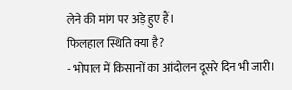लेने की मांग पर अड़े हुए हैं।
फिलहाल स्थिति क्या है?
- भोपाल में किसानों का आंदोलन दूसरे दिन भी जारी।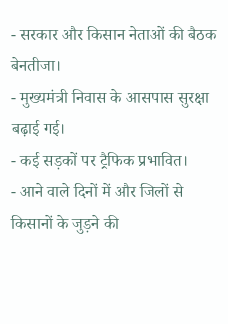- सरकार और किसान नेताओं की बैठक बेनतीजा।
- मुख्यमंत्री निवास के आसपास सुरक्षा बढ़ाई गई।
- कई सड़कों पर ट्रैफिक प्रभावित।
- आने वाले दिनों में और जिलों से किसानों के जुड़ने की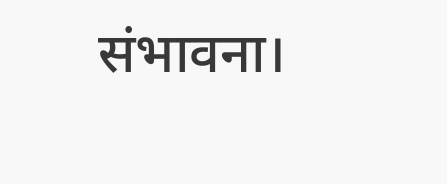संभावना।